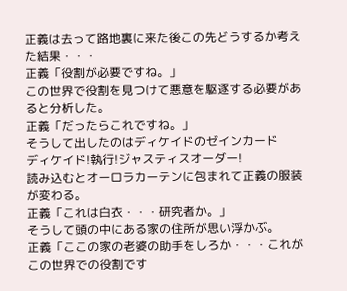正義は去って路地裏に来た後この先どうするか考えた結果・・・
正義「役割が必要ですね。」
この世界で役割を見つけて悪意を駆逐する必要があると分析した。
正義「だったらこれですね。」
そうして出したのはディケイドのゼインカード
ディケイド!執行!ジャスティスオーダー!
読み込むとオーロラカーテンに包まれて正義の服装が変わる。
正義「これは白衣・・・研究者か。」
そうして頭の中にある家の住所が思い浮かぶ。
正義「ここの家の老婆の助手をしろか・・・これがこの世界での役割です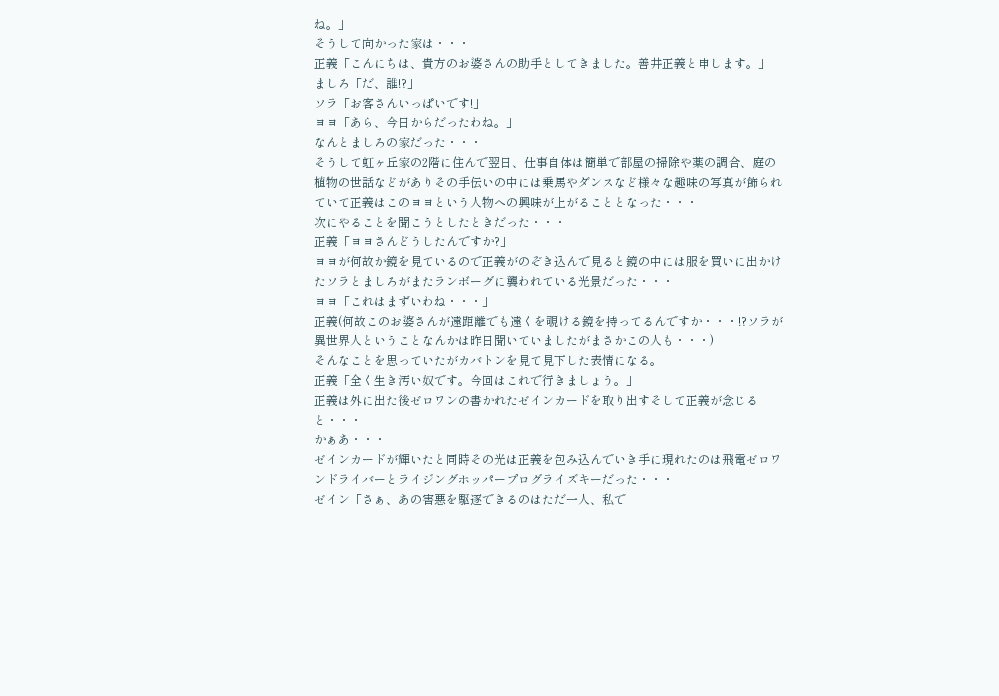ね。」
そうして向かった家は・・・
正義「こんにちは、貴方のお婆さんの助手としてきました。善井正義と申します。」
ましろ「だ、誰!?」
ソラ「お客さんいっぱいです!」
ヨヨ「あら、今日からだったわね。」
なんとましろの家だった・・・
そうして虹ヶ丘家の2階に住んで翌日、仕事自体は簡単で部屋の掃除や薬の調合、庭の植物の世話などがありその手伝いの中には乗馬やダンスなど様々な趣味の写真が飾られていて正義はこのヨヨという人物への興味が上がることとなった・・・
次にやることを聞こうとしたときだった・・・
正義「ヨヨさんどうしたんですか?」
ヨヨが何故か鏡を見ているので正義がのぞき込んで見ると鏡の中には服を買いに出かけたソラとましろがまたランボーグに襲われている光景だった・・・
ヨヨ「これはまずいわね・・・」
正義(何故このお婆さんが遠距離でも遠くを覗ける鏡を持ってるんですか・・・!?ソラが異世界人ということなんかは昨日聞いていましたがまさかこの人も・・・)
そんなことを思っていたがカバトンを見て見下した表情になる。
正義「全く生き汚い奴です。今回はこれで行きましょう。」
正義は外に出た後ゼロワンの書かれたゼインカードを取り出すそして正義が念じると・・・
かぁあ・・・
ゼインカードが輝いたと同時その光は正義を包み込んでいき手に現れたのは飛電ゼロワンドライバーとライジングホッパープログライズキーだった・・・
ゼイン「さぁ、あの害悪を駆逐できるのはただ一人、私で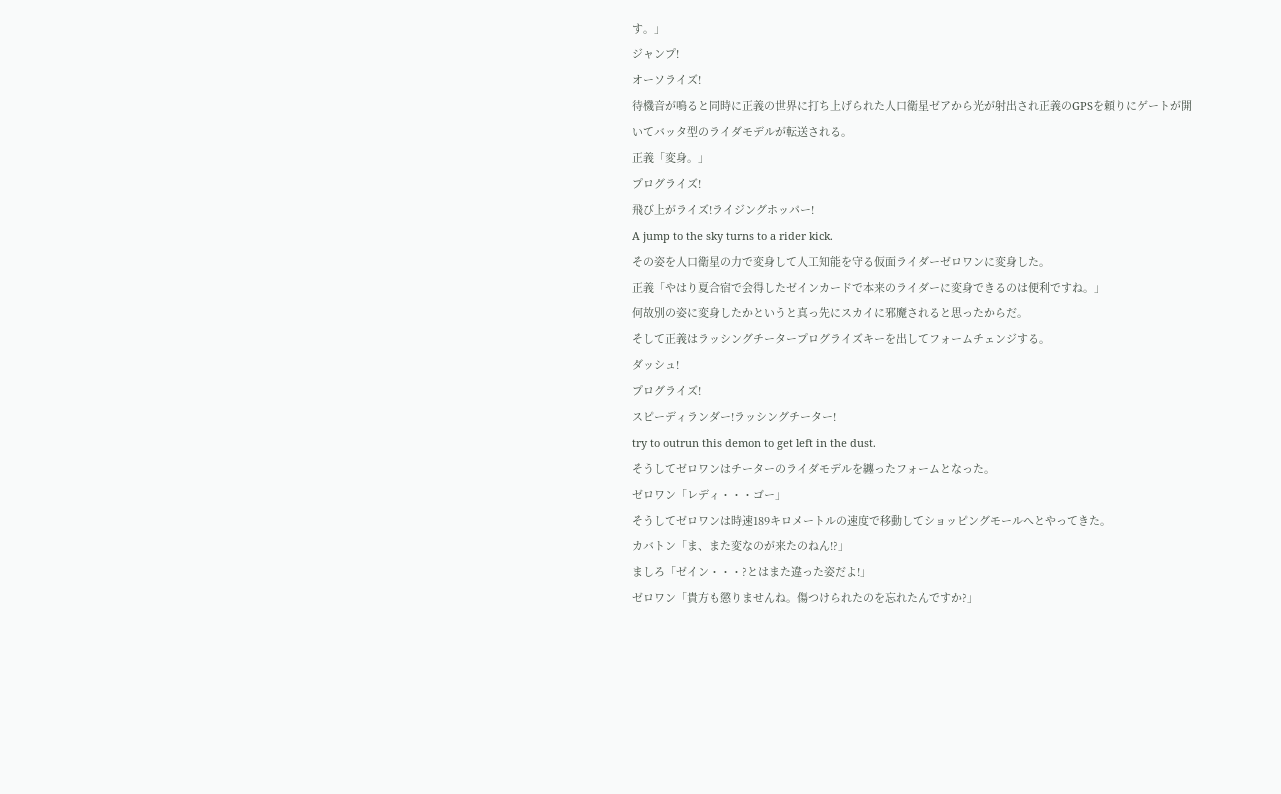す。」
ジャンプ!
オーソライズ!
待機音が鳴ると同時に正義の世界に打ち上げられた人口衛星ゼアから光が射出され正義のGPSを頼りにゲートが開いてバッタ型のライダモデルが転送される。
正義「変身。」
プログライズ!
飛び上がライズ!ライジングホッパー!
A jump to the sky turns to a rider kick.
その姿を人口衛星の力で変身して人工知能を守る仮面ライダーゼロワンに変身した。
正義「やはり夏合宿で会得したゼインカードで本来のライダーに変身できるのは便利ですね。」
何故別の姿に変身したかというと真っ先にスカイに邪魔されると思ったからだ。
そして正義はラッシングチータープログライズキーを出してフォームチェンジする。
ダッシュ!
プログライズ!
スピーディランダー!ラッシングチーター!
try to outrun this demon to get left in the dust.
そうしてゼロワンはチーターのライダモデルを纏ったフォームとなった。
ゼロワン「レディ・・・ゴー」
そうしてゼロワンは時速189キロメートルの速度で移動してショッピングモールへとやってきた。
カバトン「ま、また変なのが来たのねん!?」
ましろ「ゼイン・・・?とはまた違った姿だよ!」
ゼロワン「貴方も懲りませんね。傷つけられたのを忘れたんですか?」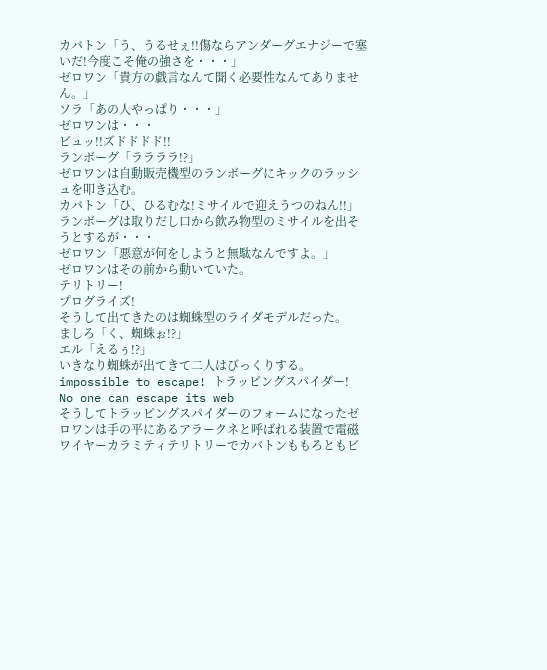カバトン「う、うるせぇ!!傷ならアンダーグエナジーで塞いだ!今度こそ俺の強さを・・・」
ゼロワン「貴方の戯言なんて聞く必要性なんてありません。」
ソラ「あの人やっぱり・・・」
ゼロワンは・・・
ビュッ!!ズドドドド!!
ランボーグ「ララララ!?」
ゼロワンは自動販売機型のランボーグにキックのラッシュを叩き込む。
カバトン「ひ、ひるむな!ミサイルで迎えうつのねん!!」
ランボーグは取りだし口から飲み物型のミサイルを出そうとするが・・・
ゼロワン「悪意が何をしようと無駄なんですよ。」
ゼロワンはその前から動いていた。
テリトリー!
プログライズ!
そうして出てきたのは蜘蛛型のライダモデルだった。
ましろ「く、蜘蛛ぉ!?」
エル「えるぅ!?」
いきなり蜘蛛が出てきて二人はびっくりする。
impossible to escape! トラッピングスパイダー!
No one can escape its web
そうしてトラッピングスパイダーのフォームになったゼロワンは手の平にあるアラークネと呼ばれる装置で電磁ワイヤーカラミティテリトリーでカバトンももろともビ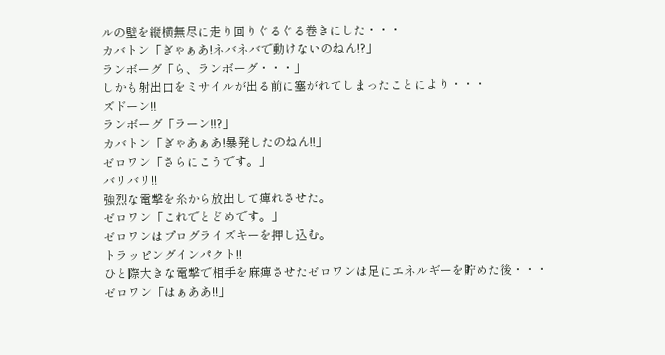ルの壁を縦横無尽に走り回りぐるぐる巻きにした・・・
カバトン「ぎゃぁあ!ネバネバで動けないのねん!?」
ランボーグ「ら、ランボーグ・・・」
しかも射出口をミサイルが出る前に塞がれてしまったことにより・・・
ズドーン!!
ランボーグ「ラーン!!?」
カバトン「ぎゃあぁあ!暴発したのねん!!」
ゼロワン「さらにこうです。」
バリバリ!!
強烈な電撃を糸から放出して痺れさせた。
ゼロワン「これでとどめです。」
ゼロワンはプログライズキーを押し込む。
トラッピングインパクト!!
ひと際大きな電撃で相手を麻痺させたゼロワンは足にエネルギーを貯めた後・・・
ゼロワン「はぁああ!!」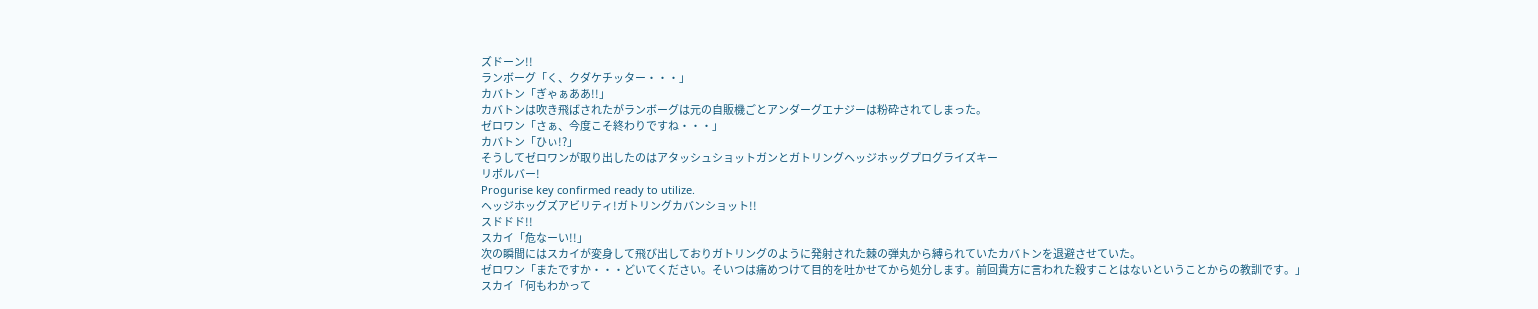ズドーン!!
ランボーグ「く、クダケチッター・・・」
カバトン「ぎゃぁああ!!」
カバトンは吹き飛ばされたがランボーグは元の自販機ごとアンダーグエナジーは粉砕されてしまった。
ゼロワン「さぁ、今度こそ終わりですね・・・」
カバトン「ひぃ!?」
そうしてゼロワンが取り出したのはアタッシュショットガンとガトリングヘッジホッグプログライズキー
リボルバー!
Progurise key confirmed ready to utilize.
ヘッジホッグズアビリティ!ガトリングカバンショット!!
スドドド!!
スカイ「危なーい!!」
次の瞬間にはスカイが変身して飛び出しておりガトリングのように発射された棘の弾丸から縛られていたカバトンを退避させていた。
ゼロワン「またですか・・・どいてください。そいつは痛めつけて目的を吐かせてから処分します。前回貴方に言われた殺すことはないということからの教訓です。」
スカイ「何もわかって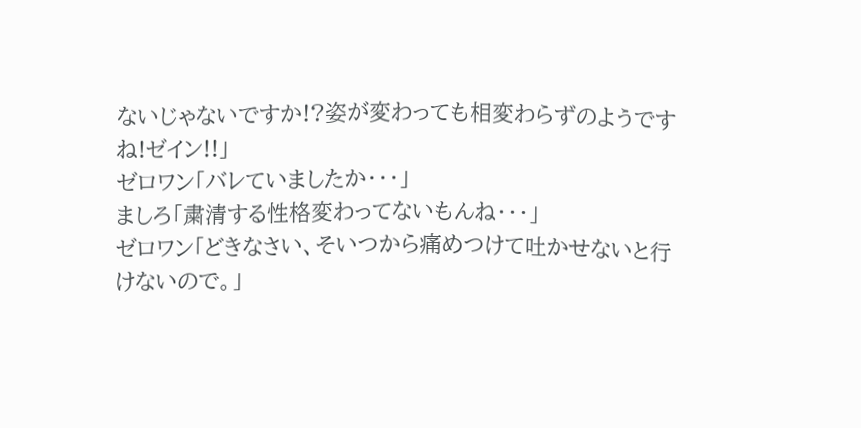ないじゃないですか!?姿が変わっても相変わらずのようですね!ゼイン!!」
ゼロワン「バレていましたか・・・」
ましろ「粛清する性格変わってないもんね・・・」
ゼロワン「どきなさい、そいつから痛めつけて吐かせないと行けないので。」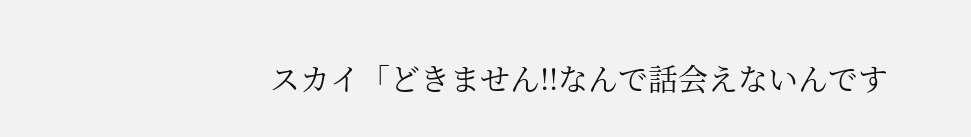スカイ「どきません!!なんで話会えないんです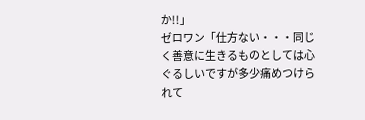か!!」
ゼロワン「仕方ない・・・同じく善意に生きるものとしては心ぐるしいですが多少痛めつけられて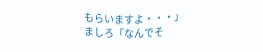もらいますよ・・・」
ましろ「なんでそ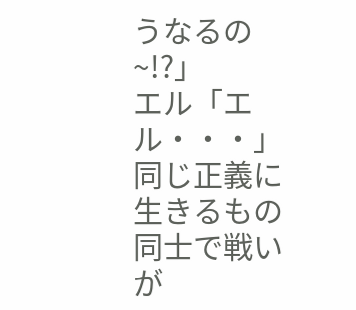うなるの~!?」
エル「エル・・・」
同じ正義に生きるもの同士で戦いが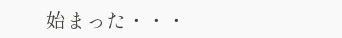始まった・・・